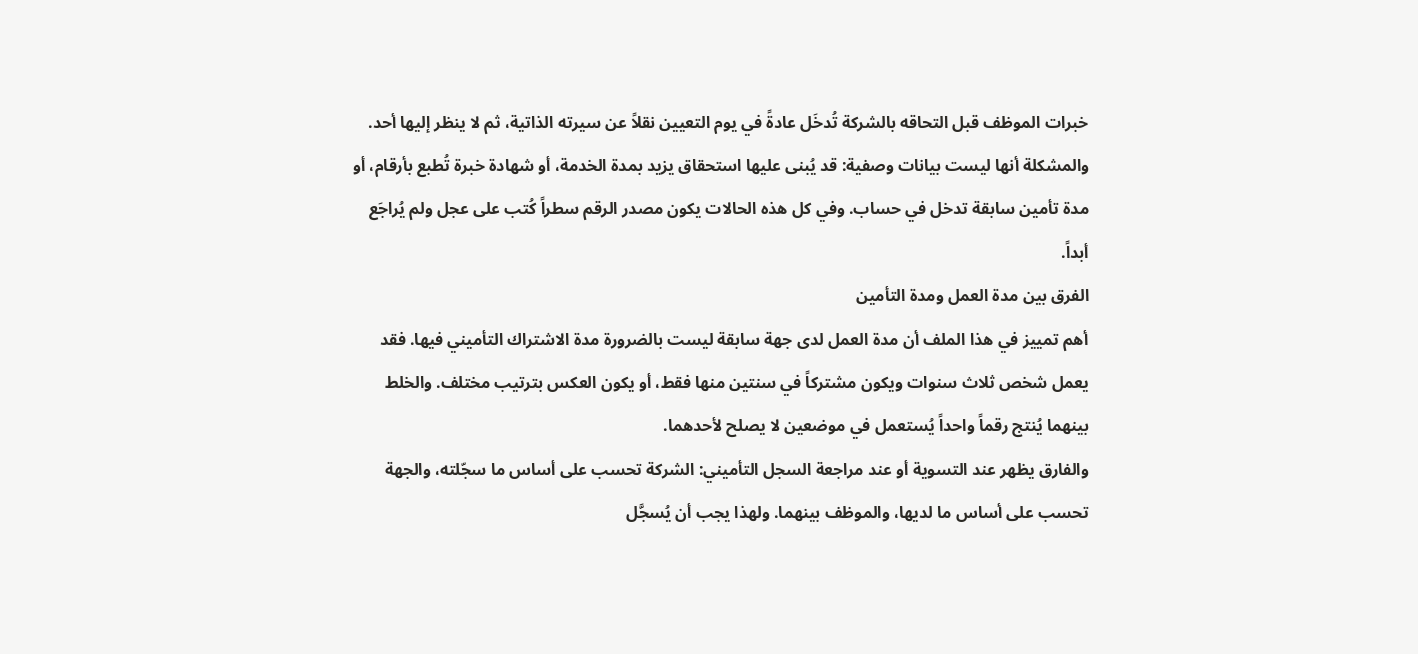خبرات الموظف قبل التحاقه بالشركة تُدخَل عادةً في يوم التعيين نقلاً عن سيرته الذاتية، ثم لا ينظر إليها أحد. والمشكلة أنها ليست بيانات وصفية: قد يُبنى عليها استحقاق يزيد بمدة الخدمة، أو شهادة خبرة تُطبع بأرقام، أو مدة تأمين سابقة تدخل في حساب. وفي كل هذه الحالات يكون مصدر الرقم سطراً كُتب على عجل ولم يُراجَع أبداً.
الفرق بين مدة العمل ومدة التأمين
أهم تمييز في هذا الملف أن مدة العمل لدى جهة سابقة ليست بالضرورة مدة الاشتراك التأميني فيها. فقد يعمل شخص ثلاث سنوات ويكون مشتركاً في سنتين منها فقط، أو يكون العكس بترتيب مختلف. والخلط بينهما يُنتج رقماً واحداً يُستعمل في موضعين لا يصلح لأحدهما.
والفارق يظهر عند التسوية أو عند مراجعة السجل التأميني: الشركة تحسب على أساس ما سجّلته، والجهة تحسب على أساس ما لديها، والموظف بينهما. ولهذا يجب أن يُسجَّل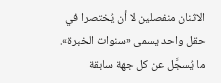الاثنان منفصلين لا أن يُختصرا في حقل واحد يسمى «سنوات الخبرة».
ما يُسجَّل عن كل جهة سابقة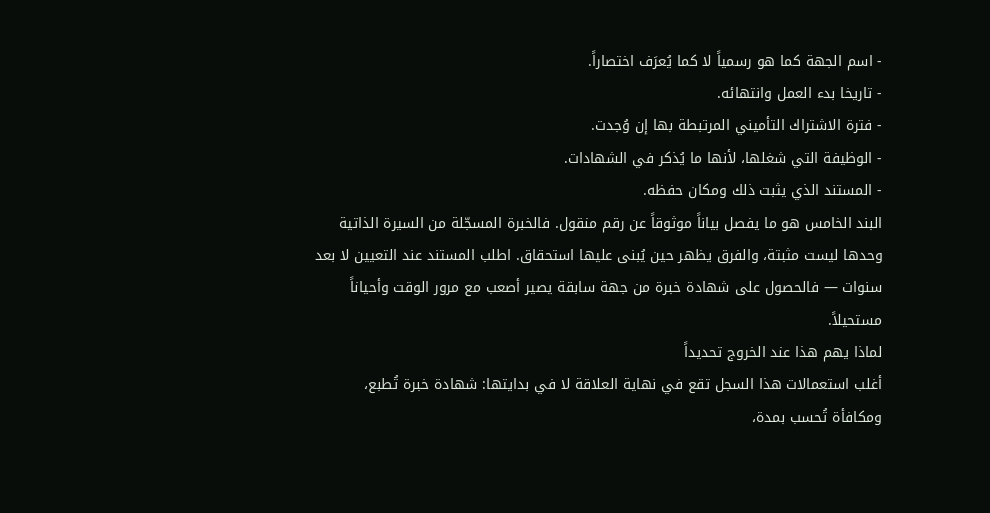- اسم الجهة كما هو رسمياً لا كما يُعرَف اختصاراً.
- تاريخا بدء العمل وانتهائه.
- فترة الاشتراك التأميني المرتبطة بها إن وُجدت.
- الوظيفة التي شغلها، لأنها ما يُذكر في الشهادات.
- المستند الذي يثبت ذلك ومكان حفظه.
البند الخامس هو ما يفصل بياناً موثوقاً عن رقم منقول. فالخبرة المسجّلة من السيرة الذاتية وحدها ليست مثبتة، والفرق يظهر حين يُبنى عليها استحقاق. اطلب المستند عند التعيين لا بعد سنوات — فالحصول على شهادة خبرة من جهة سابقة يصير أصعب مع مرور الوقت وأحياناً مستحيلاً.
لماذا يهم هذا عند الخروج تحديداً
أغلب استعمالات هذا السجل تقع في نهاية العلاقة لا في بدايتها: شهادة خبرة تُطبع، ومكافأة تُحسب بمدة،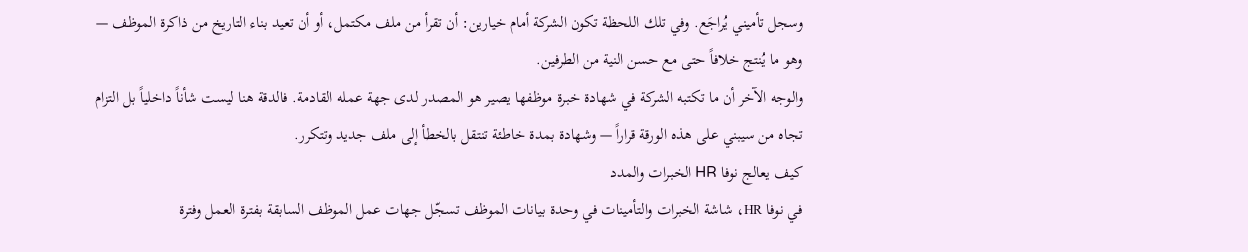وسجل تأميني يُراجَع. وفي تلك اللحظة تكون الشركة أمام خيارين: أن تقرأ من ملف مكتمل، أو أن تعيد بناء التاريخ من ذاكرة الموظف — وهو ما يُنتج خلافاً حتى مع حسن النية من الطرفين.
والوجه الآخر أن ما تكتبه الشركة في شهادة خبرة موظفها يصير هو المصدر لدى جهة عمله القادمة. فالدقة هنا ليست شأناً داخلياً بل التزام تجاه من سيبني على هذه الورقة قراراً — وشهادة بمدة خاطئة تنتقل بالخطأ إلى ملف جديد وتتكرر.
كيف يعالج نوفا HR الخبرات والمدد
في نوفا HR، شاشة الخبرات والتأمينات في وحدة بيانات الموظف تسجّل جهات عمل الموظف السابقة بفترة العمل وفترة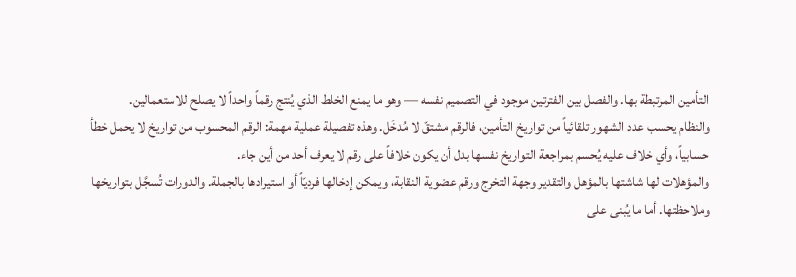التأمين المرتبطة بها. والفصل بين الفترتين موجود في التصميم نفسه — وهو ما يمنع الخلط الذي يُنتج رقماً واحداً لا يصلح للاستعمالين.
والنظام يحسب عدد الشهور تلقائياً من تواريخ التأمين، فالرقم مشتقّ لا مُدخَل. وهذه تفصيلة عملية مهمة: الرقم المحسوب من تواريخ لا يحمل خطأ حسابياً، وأي خلاف عليه يُحسم بمراجعة التواريخ نفسها بدل أن يكون خلافاً على رقم لا يعرف أحد من أين جاء.
والمؤهلات لها شاشتها بالمؤهل والتقدير وجهة التخرج ورقم عضوية النقابة، ويمكن إدخالها فرديّاً أو استيرادها بالجملة. والدورات تُسجَّل بتواريخها وملاحظتها. أما ما يُبنى على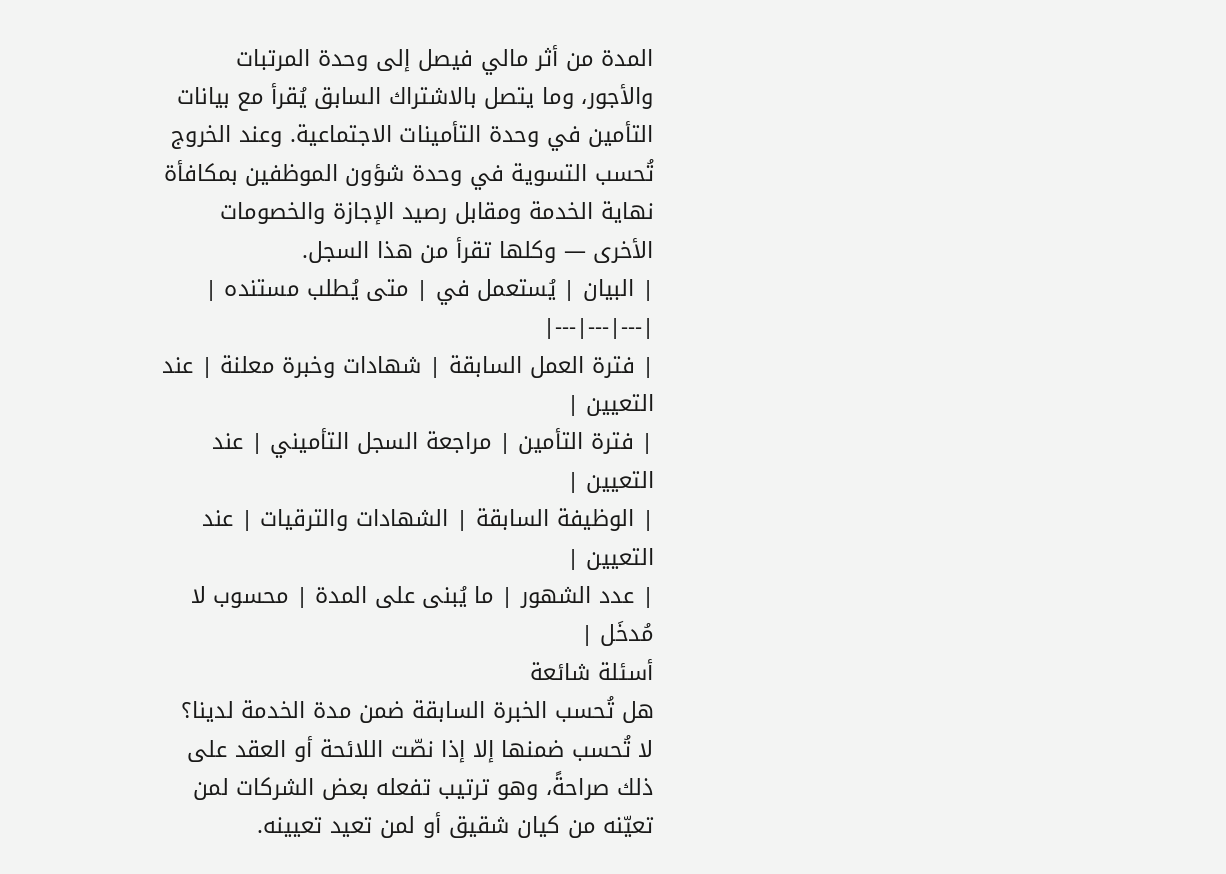المدة من أثر مالي فيصل إلى وحدة المرتبات والأجور، وما يتصل بالاشتراك السابق يُقرأ مع بيانات التأمين في وحدة التأمينات الاجتماعية. وعند الخروج تُحسب التسوية في وحدة شؤون الموظفين بمكافأة نهاية الخدمة ومقابل رصيد الإجازة والخصومات الأخرى — وكلها تقرأ من هذا السجل.
| البيان | يُستعمل في | متى يُطلب مستنده |
|---|---|---|
| فترة العمل السابقة | شهادات وخبرة معلنة | عند التعيين |
| فترة التأمين | مراجعة السجل التأميني | عند التعيين |
| الوظيفة السابقة | الشهادات والترقيات | عند التعيين |
| عدد الشهور | ما يُبنى على المدة | محسوب لا مُدخَل |
أسئلة شائعة
هل تُحسب الخبرة السابقة ضمن مدة الخدمة لدينا؟
لا تُحسب ضمنها إلا إذا نصّت اللائحة أو العقد على ذلك صراحةً، وهو ترتيب تفعله بعض الشركات لمن تعيّنه من كيان شقيق أو لمن تعيد تعيينه.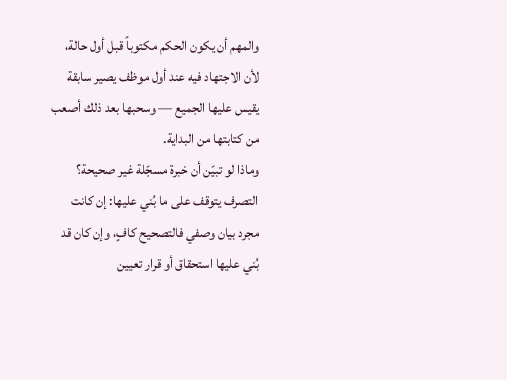والمهم أن يكون الحكم مكتوباً قبل أول حالة، لأن الاجتهاد فيه عند أول موظف يصير سابقة يقيس عليها الجميع — وسحبها بعد ذلك أصعب من كتابتها من البداية.
وماذا لو تبيّن أن خبرة مسجّلة غير صحيحة؟
التصرف يتوقف على ما بُني عليها: إن كانت مجرد بيان وصفي فالتصحيح كافٍ، وإن كان قد بُني عليها استحقاق أو قرار تعيين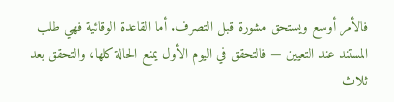فالأمر أوسع ويستحق مشورة قبل التصرف. أما القاعدة الوقائية فهي طلب المستند عند التعيين — فالتحقق في اليوم الأول يمنع الحالة كلها، والتحقق بعد ثلاث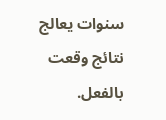سنوات يعالج نتائج وقعت بالفعل.